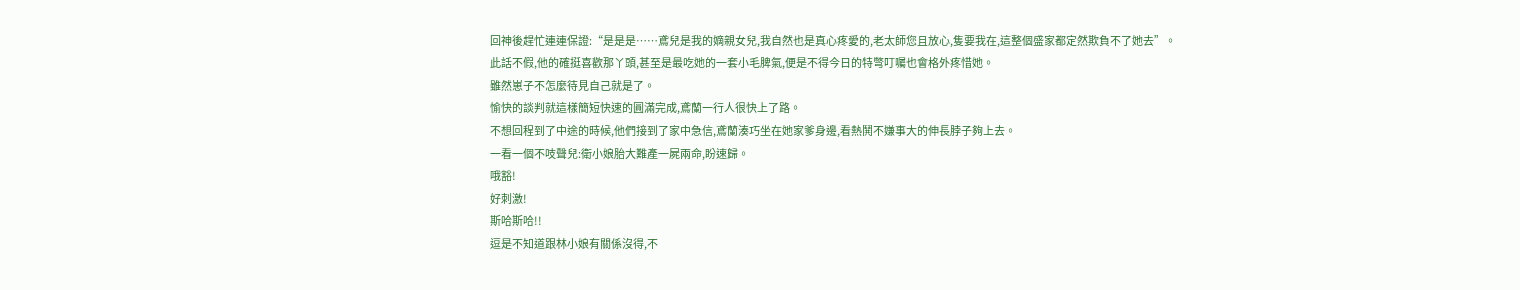回神後趕忙連連保證:“是是是……鳶兒是我的嫡親女兒,我自然也是真心疼愛的,老太師您且放心,隻要我在,這整個盛家都定然欺負不了她去”。
此話不假,他的確挺喜歡那丫頭,甚至是最吃她的一套小毛脾氣,便是不得今日的特彆叮囑也會格外疼惜她。
雖然崽子不怎麼待見自己就是了。
愉快的談判就這樣簡短快速的圓滿完成,鳶蘭一行人很快上了路。
不想回程到了中途的時候,他們接到了家中急信,鳶蘭湊巧坐在她家爹身邊,看熱鬨不嫌事大的伸長脖子夠上去。
一看一個不吱聲兒:衛小娘胎大難產一屍兩命,盼速歸。
哦豁!
好刺激!
斯哈斯哈!!
逗是不知道跟林小娘有關係沒得,不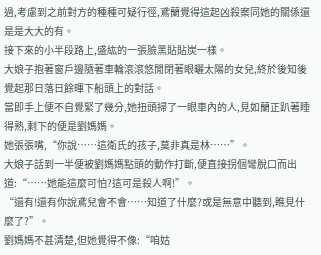過,考慮到之前對方的種種可疑行徑,鳶蘭覺得這起凶殺案同她的關係還是是大大的有。
接下來的小半段路上,盛紘的一張臉黑貼貼炭一樣。
大娘子抱著窗戶邊隨著車輪滾滾悠閒閉著眼曬太陽的女兒,終於後知後覺起那日落日餘暉下船頭上的對話。
當即手上便不自覺緊了幾分,她扭頭掃了一眼車內的人,見如蘭正趴著睡得熟,剩下的便是劉媽媽。
她張張嘴,“你說……這衛氏的孩子,莫非真是林……”。
大娘子話到一半便被劉媽媽點頭的動作打斷,便直接拐個彎脫口而出道:“……她能這麼可怕?這可是殺人啊!”。
“還有!還有你說鳶兒會不會……知道了什麼?或是無意中聽到,瞧見什麼了?”。
劉媽媽不甚清楚,但她覺得不像:“咱姑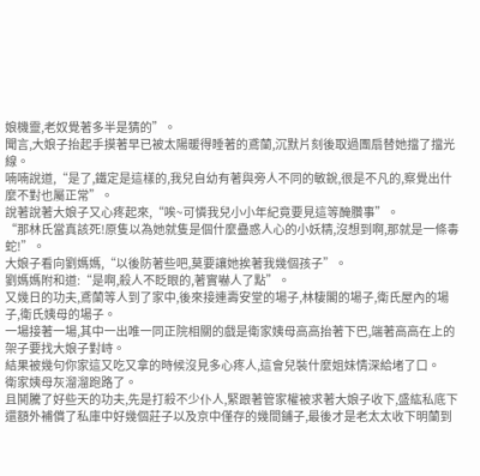娘機靈,老奴覺著多半是猜的”。
聞言,大娘子抬起手摸著早已被太陽暖得睡著的鳶蘭,沉默片刻後取過團扇替她擋了擋光線。
喃喃說道,“是了,鐵定是這樣的,我兒自幼有著與旁人不同的敏銳,很是不凡的,察覺出什麼不對也屬正常”。
說著說著大娘子又心疼起來,“唉~可憐我兒小小年紀竟要見這等醃臢事”。
“那林氏當真該死!原隻以為她就隻是個什麼蠱惑人心的小妖精,沒想到啊,那就是一條毒蛇!”。
大娘子看向劉媽媽,“以後防著些吧,莫要讓她挨著我幾個孩子”。
劉媽媽附和道:“是啊,殺人不眨眼的,著實嚇人了點”。
又幾日的功夫,鳶蘭等人到了家中,後來接連壽安堂的場子,林棲閣的場子,衛氏屋內的場子,衛氏姨母的場子。
一場接著一場,其中一出唯一同正院相關的戲是衛家姨母高高抬著下巴,端著高高在上的架子要找大娘子對峙。
結果被幾句你家這又吃又拿的時候沒見多心疼人,這會兒裝什麼姐妹情深給堵了口。
衛家姨母灰溜溜跑路了。
且鬨騰了好些天的功夫,先是打殺不少仆人,緊跟著管家權被求著大娘子收下,盛紘私底下還額外補償了私庫中好幾個莊子以及京中僅存的幾間鋪子,最後才是老太太收下明蘭到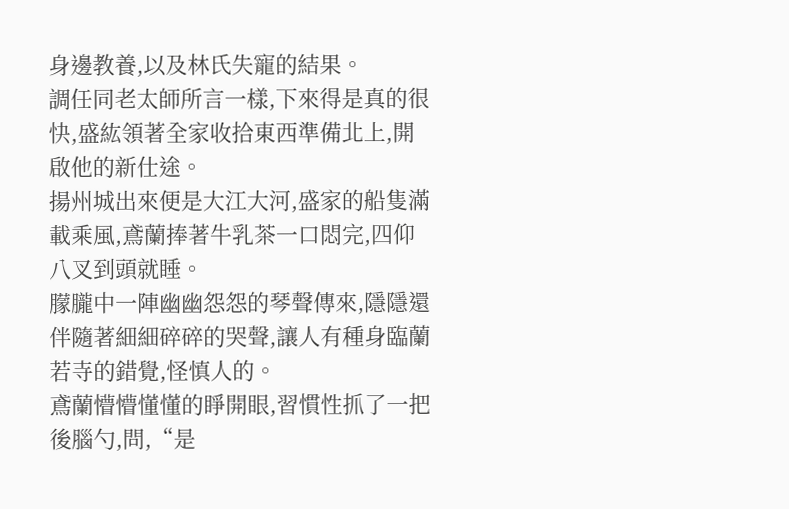身邊教養,以及林氏失寵的結果。
調任同老太師所言一樣,下來得是真的很快,盛紘領著全家收拾東西準備北上,開啟他的新仕途。
揚州城出來便是大江大河,盛家的船隻滿載乘風,鳶蘭捧著牛乳茶一口悶完,四仰八叉到頭就睡。
朦朧中一陣幽幽怨怨的琴聲傳來,隱隱還伴隨著細細碎碎的哭聲,讓人有種身臨蘭若寺的錯覺,怪慎人的。
鳶蘭懵懵懂懂的睜開眼,習慣性抓了一把後腦勺,問,“是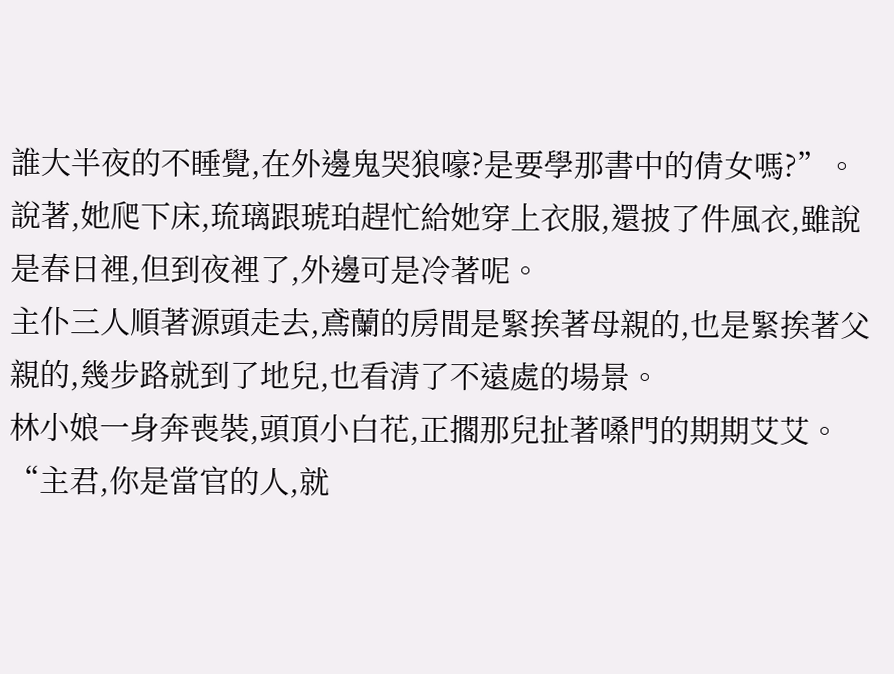誰大半夜的不睡覺,在外邊鬼哭狼嚎?是要學那書中的倩女嗎?”。
說著,她爬下床,琉璃跟琥珀趕忙給她穿上衣服,還披了件風衣,雖說是春日裡,但到夜裡了,外邊可是冷著呢。
主仆三人順著源頭走去,鳶蘭的房間是緊挨著母親的,也是緊挨著父親的,幾步路就到了地兒,也看清了不遠處的場景。
林小娘一身奔喪裝,頭頂小白花,正擱那兒扯著嗓門的期期艾艾。
“主君,你是當官的人,就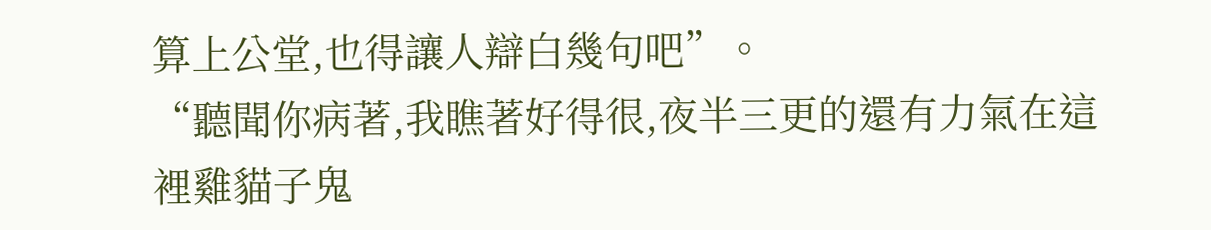算上公堂,也得讓人辯白幾句吧”。
“聽聞你病著,我瞧著好得很,夜半三更的還有力氣在這裡雞貓子鬼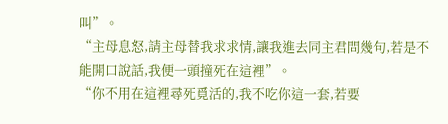叫”。
“主母息怒,請主母替我求求情,讓我進去同主君問幾句,若是不能開口說話,我便一頭撞死在這裡”。
“你不用在這裡尋死覓活的,我不吃你這一套,若要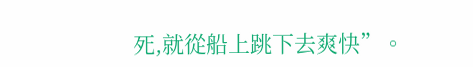死,就從船上跳下去爽快”。